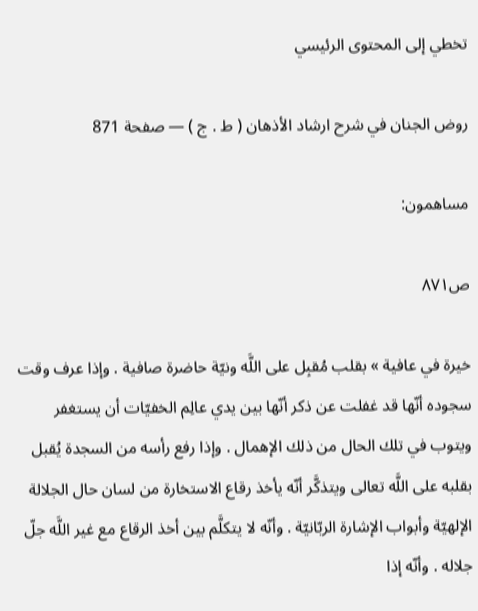تخطي إلى المحتوى الرئيسي

روض الجنان في شرح ارشاد الأذهان ( ط . ج ) — صفحة 871

مساهمون:

ص٨٧١

خيرة في عافية » بقلب مُقبِل على اللَّه ونيّة حاضرة صافية . وإذا عرف وقت سجوده أنّها قد غفلت عن ذكر أنّها بين يدي عالِم الخفيّات أن يستغفر ويتوب في تلك الحال من ذلك الإهمال . وإذا رفع رأسه من السجدة يُقبل بقلبه على اللَّه تعالى ويتذكَّر أنّه يأخذ رقاع الاستخارة من لسان حال الجلالة الإلهيّة وأبواب الإشارة الربّانيّة . وأنّه لا يتكلَّم بين أخذ الرقاع مع غير اللَّه جلّ جلاله . وأنّه إذا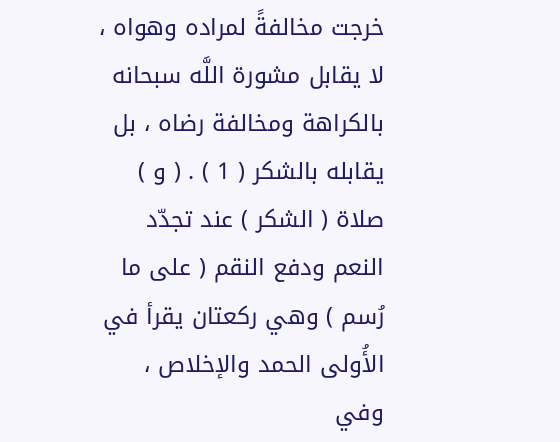خرجت مخالفةً لمراده وهواه ، لا يقابل مشورة اللَّه سبحانه بالكراهة ومخالفة رضاه ، بل يقابله بالشكر ( 1 ) . ( و ) صلاة ( الشكر ) عند تجدّد النعم ودفع النقم ( على ما رُسم ) وهي ركعتان يقرأ في الأُولى الحمد والإخلاص ، وفي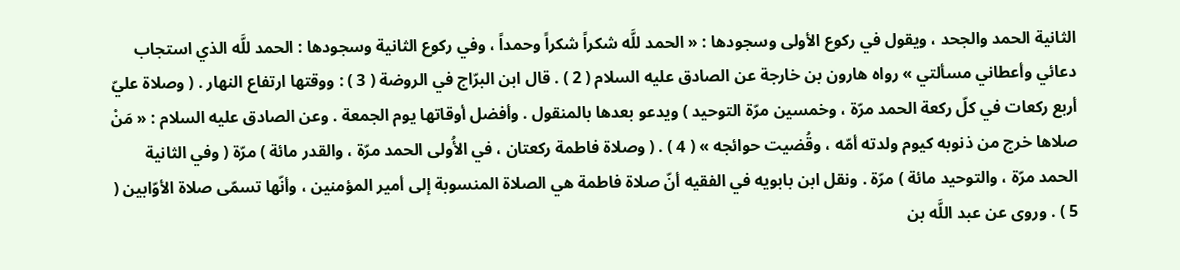الثانية الحمد والجحد ، ويقول في ركوع الأولى وسجودها : « الحمد للَّه شكراً شكراً وحمداً ، وفي ركوع الثانية وسجودها : الحمد للَّه الذي استجاب دعائي وأعطاني مسألتي » رواه هارون بن خارجة عن الصادق عليه السلام ( 2 ) . قال ابن البرّاج في الروضة ( 3 ) : ووقتها ارتفاع النهار . ( وصلاة عليّ أربع ركعات في كلّ ركعة الحمد مرّة ، وخمسين مرّة التوحيد ) ويدعو بعدها بالمنقول . وأفضل أوقاتها يوم الجمعة . وعن الصادق عليه السلام : « مَنْ صلاها خرج من ذنوبه كيوم ولدته أمّه ، وقُضيت حوائجه » ( 4 ) . ( وصلاة فاطمة ركعتان ، في الأُولى الحمد مرّة ، والقدر مائة ) مرّة ( وفي الثانية الحمد مرّة ، والتوحيد مائة ) مرّة . ونقل ابن بابويه في الفقيه أنّ صلاة فاطمة هي الصلاة المنسوبة إلى أمير المؤمنين ، وأنّها تسمّى صلاة الأوّابين ( 5 ) . وروى عن عبد اللَّه بن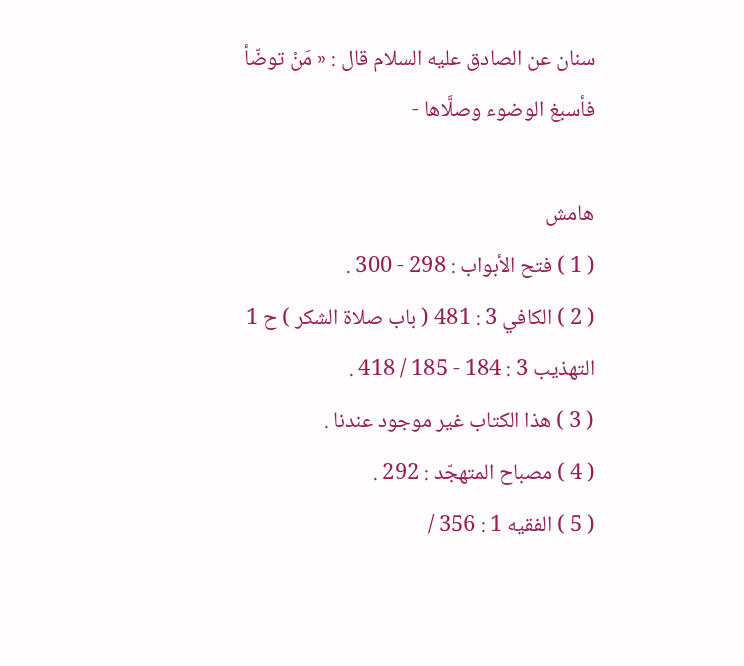سنان عن الصادق عليه السلام قال : « مَنْ توضّأ فأسبغ الوضوء وصلَّاها -

هامش
( 1 ) فتح الأبواب : 298 - 300 .
( 2 ) الكافي 3 : 481 ( باب صلاة الشكر ) ح 1 التهذيب 3 : 184 - 185 / 418 .
( 3 ) هذا الكتاب غير موجود عندنا .
( 4 ) مصباح المتهجّد : 292 .
( 5 ) الفقيه 1 : 356 /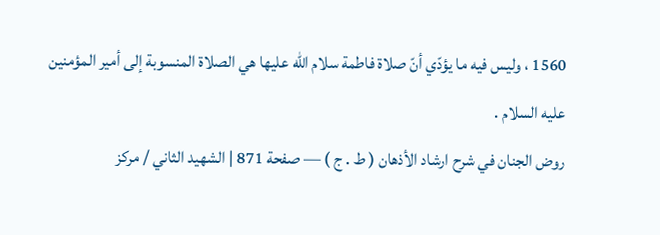1560 ، وليس فيه ما يؤدّي أنّ صلاة فاطمة سلام الله عليها هي الصلاة المنسوبة إلى أمير المؤمنين عليه السلام .
روض الجنان في شرح ارشاد الأذهان ( ط . ج ) — صفحة 871 | الشهيد الثاني / مركز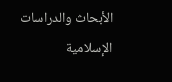الأبحاث والدراسات الإسلامية